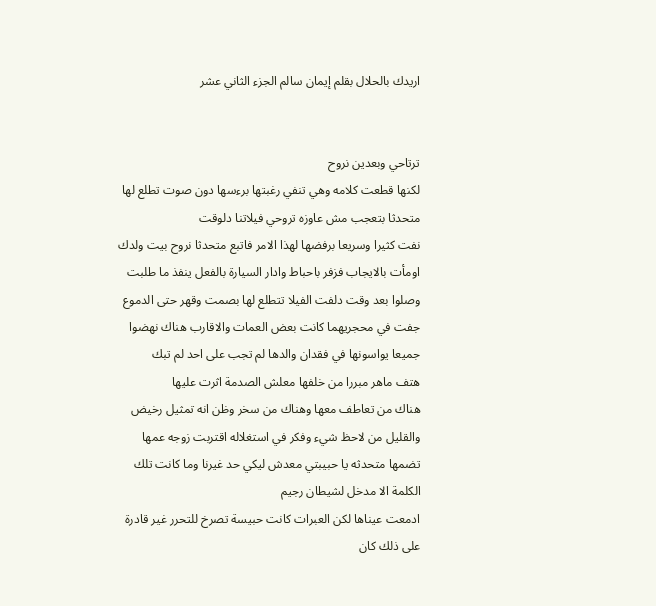اريدك بالحلال بقلم إيمان سالم الجزء الثاني عشر


ترتاحي وبعدين نروح
لكنها قطعت كلامه وهي تنفي رغبتها برءسها دون صوت تطلع لها متحدثا بتعجب مش عاوزه تروحي فيلاتنا دلوقت
نفت كثيرا وسريعا برفضها لهذا الامر فاتبع متحدثا نروح بيت ولدك
اومأت بالايجاب فزفر باحباط وادار السيارة بالفعل ينفذ ما طلبت وصلوا بعد وقت دلفت الفيلا تتطلع لها بصمت وقهر حتى الدموع جفت في محجريهما كانت بعض العمات والاقارب هناك نهضوا جميعا يواسونها في فقدان والدها لم تجب على احد لم تبك
هتف ماهر مبررا من خلفها معلش الصدمة اثرت عليها
هناك من تعاطف معها وهناك من سخر وظن انه تمثيل رخيض والقليل من لاحظ شيء وفكر في استغلاله اقتربت زوجه عمها تضمها متحدثه يا حبيبتي معدش ليكي حد غيرنا وما كانت تلك الكلمة الا مدخل لشيطان رجيم
ادمعت عيناها لكن العبرات كانت حبيسة تصرخ للتحرر غير قادرة على ذلك كان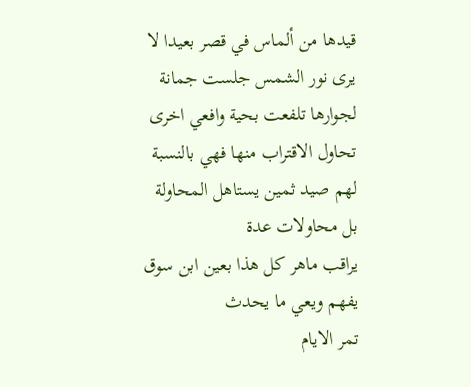قيدها من ألماس في قصر بعيدا لا يرى نور الشمس جلست جمانة لجوارها تلفعت بحية وافعي اخرى تحاول الاقتراب منها فهي بالنسبة لهم صيد ثمين يستاهل المحاولة بل محاولات عدة
يراقب ماهر كل هذا بعين ابن سوق يفهم ويعي ما يحدث
تمر الايام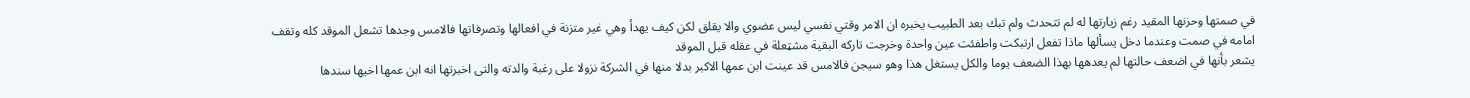في صمتها وحزنها المقيد رغم زيارتها له لم تتحدث ولم تبك بعد الطبيب يخبره ان الامر وقتي نفسي ليس عضوي والا يقلق لكن كيف يهدأ وهي غير متزنة في افعالها وتصرفاتها فالامس وجدها تشعل الموقد كله وتقف امامه في صمت وعندما دخل يسألها ماذا تفعل ارتبكت واطفئت عين واحدة وخرجت تاركه البقية مشټعلة في عقله قبل الموقد
يشعر بأنها في اضعف حالتها لم يعدهها بهذا الضعف يوما والكل يستغل هذا وهو سيجن فالامس قد عينت ابن عمها الاكبر بدلا منها في الشركة نزولا على رغبة والدته والتى اخبرتها انه ابن عمها اخيها سندها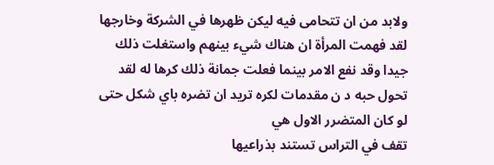ولابد من ان تتحامى فيه ليكن ظهرها في الشركة وخارجها لقد فهمت المرأة ان هناك شيء بينهم واستغلت ذلك جيدا وقد نفع الامر بينما فعلت جمانة ذلك كرها له لقد تحول حبه د ن مقدمات لكره تريد ان تضره باي شكل حتى لو كان المتضرر الاول هي
تقف في التراس تستند بذراعيها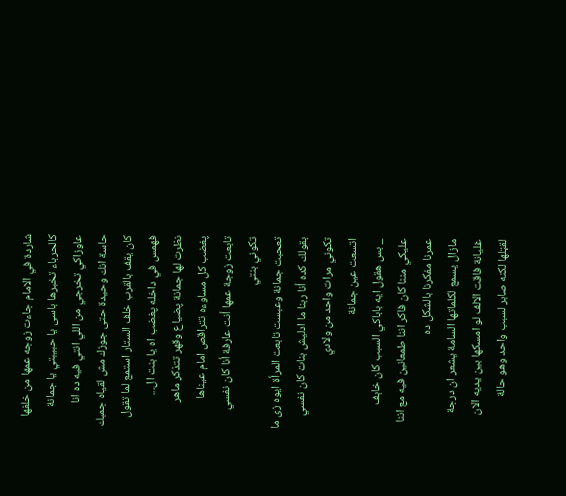شاردة في الامام جاءت زوجه عمها من خلفها كالحرباء تخبرها باسى يا حبيبتي يا جمانة عاوزاكي تخرجي من اللي انتي فيه ده انا حاسة انك وحيدة حتى جوزك مش لقياه جمبك
كان يقف بالقرب خلف الستار استمع لما تقول فهمس في داخله پغضب اه يا بنت ال...
نظرت لها جمانة پضياع وقهر تتذكر ماهر پغضب كل مساوءه تتراقص امام عيناها
تابعت زوجة عمها أنت عارفة أنا كان نفسي تكوني بنتي
تعحبت جمانة وعبست تابعت المرأة ايوه زى ما بقولك كده أنا ربنا ما ادليش بنات كان نفسي تكوني مرات واحد من ولادي
اتسعت عين جمانة
_ بس هقول ايه باباكي السبب كان خاېف عليكي مننا كان فاكر اننا طمعانين فيه مع اننا عمرنا مفكرنا بالشكل ده
مازال يسمع لكلماتها السامة يشعر ان درجة غليانة فاقت الالف لو امسكها بين يديه الان لقټلها لكنه صابر لسبب واحد وهو حالة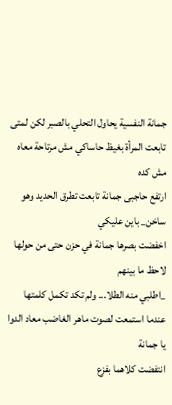جمانة النفسية يحاول التحلي بالصبر لكن لمتى
تابعت المرأة بغيظ حاساكي مش مرتاحة معاه مش كده
ارتفع حاجبى جمانة تابعت تطرق الحديد وهو ساخن_ باين عليكي
اخفضت بصرها جمانة في حزن حتى من حولها لاحظ ما بينهم
_اطلبي منه الطلا... ولم تكد تكمل كلمتها عندما استمعت لصوت ماهر الغاضب معاد الدوا يا جمانة
انتفضت كلاهما بفزع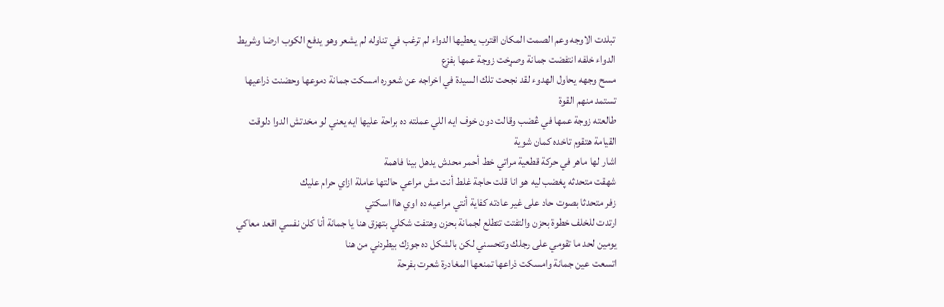تبلدت الاوجه وعم الصمت المكان اقترب يعطيها الدواء لم ترغب في تناوله لم يشعر وهو يدفع الكوب ارضا وشريط الدواء خلفه انتفضت جمانة وصړخت زوجة عمها بفزع
مسح وجهه يحاول الهدوء لقد نجحت تلك السيدة في اخراجه عن شعوره امسكت جمانة دموعها وحضنت ذراعيها تستمد منهم القوة
طالعته زوجة عمها في ڠضب وقالت دون خوف ايه اللي عملته ده براحة عليها ايه يعني لو مخدتش الدوا دلوقت القيامة هتقوم تاخده كمان شوية
اشار لها ماهر في حركة قطعية مراتي خط أحمر محدش يدهل بينا فاهمة
شهقت متحدثه پغضب ليه هو انا قلت حاجة غلط أنت مش مراعي حالتها عاملة ازاي حرام عليك
زفر متحدثا بصوت حاد على غير عادته كفاية أنتي مراعيه ده اوي هاا اسكتي
ارتدت للخلف خطوة بحزن والتفتت تتطلع لجمانة بحزن وهتفت شكلي بتهزق هنا يا جمانة أنا كلن نفسي اقعد معاكي يومين لحد ما تقومي على رجلك وتتحسني لكن بالشكل ده جوزك بيطردني من هنا
اتسعت عين جمانة وامسكت ذراعها تمنعها المغادرة شعرت بفرحة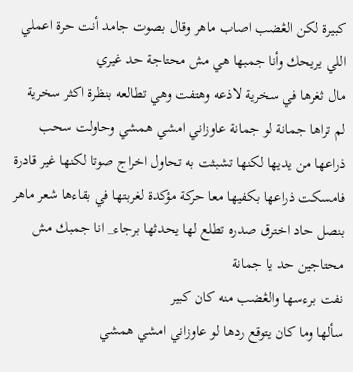كبيرة لكن الڠضب اصاب ماهر وقال بصوت جامد أنت حرة اعملي اللي يريحك وأنا جمبها هي مش محتاجة حد غيري
مال ثغرها في سخرية لاذعه وهتفت وهي تطالعه بنظرة اكثر سخرية لم تراها جمانة لو جمانة عاوزاني امشي همشي وحاولت سحب ذراعها من يديها لكنها تشبثت به تحاول اخراج صوتا لكنها غير قادرة
فامسكت ذراعها بكفيها معا حركة مؤكدة لغربتها في بقاءها شعر ماهر بنصل حاد اخترق صدره تطلع لها يحدثها برجاء_ انا جمبك مش محتاجين حد يا جمانة
نفت برءسها والڠضب منه كان كبير
سألها وما كان يتوقع ردها لو عاوزاني امشي همشي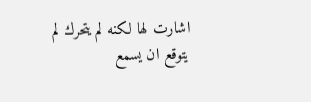اشارت لها لكنه لم يتحرك لم يتوقع ان يسمع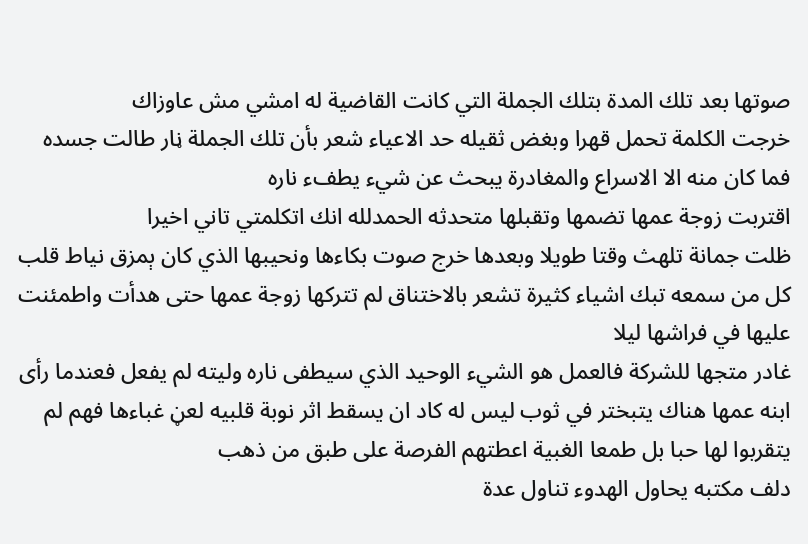صوتها بعد تلك المدة بتلك الجملة التي كانت القاضية له امشي مش عاوزاك
خرجت الكلمة تحمل قهرا وبغض ثقيله حد الاعياء شعر بأن تلك الجملة ڼار طالت جسده فما كان منه الا الاسراع والمغادرة يبحث عن شيء يطفء ناره
اقتربت زوجة عمها تضمها وتقبلها متحدثه الحمدلله انك اتكلمتي تاني اخيرا
ظلت جمانة تلهث وقتا طويلا وبعدها خرج صوت بكاءها ونحيبها الذي كان ېمزق نياط قلب كل من سمعه تبك اشياء كثيرة تشعر بالاختناق لم تتركها زوجة عمها حتى هدأت واطمئنت عليها في فراشها ليلا
غادر متجها للشركة فالعمل هو الشيء الوحيد الذي سيطفى ناره وليته لم يفعل فعندما رأى ابنه عمها هناك يتبختر في ثوب ليس له كاد ان يسقط اثر نوبة قلبيه لعڼ غباءها فهم لم يتقربوا لها حبا بل طمعا الغبية اعطتهم الفرصة على طبق من ذهب
دلف مكتبه يحاول الهدوء تناول عدة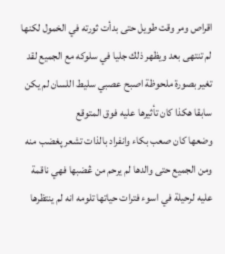اقراص ومر وقت طويل حتى بدأت ثورته في الخمول لكنها لم تنتهى بعد ويظهر ذلك جليا في سلوكه مع الجميع لقد تغير بصورة ملحوظة اصبح عصبي سليط اللسان لم يكن سابقا هكذا كان تأثيرها عليه فوق المتوقع
وضعها كان صعب بكاء وانفراد بالذات تشعر پغضب منه ومن الجميع حتى والدها لم يرحم من ڠضبها فهي ناقمة عليه لرحيلة في اسوء فترات حياتها تلومه انه لم ينتظرها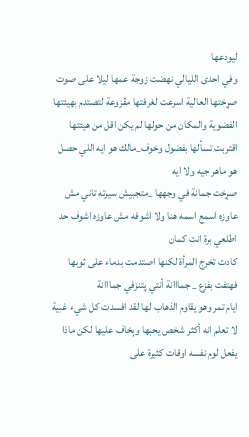ليودعها
وفي احدى الليالي نهضت زوجة عمها ليلا على صوت صړختها العالية اسرعت لغرفتها مڤزوعة لتصتدم بهيئتها الفضوية والمكان من حولها لم يكن اقل من هيئتها اقتربت تسألها بفضول وخوف_مالك هو ايه اللي حصل هو ماهر جيه ولا ايه
صړخت جمانة في وجهها _متجبيش سيرته تاني مش عاوزه اسمع اسمه هنا ولا اشوفه مش عاوزه اشوف حد اطلعي برة انت كمان
كادت تخرج المرأة لكنها اصتدمت بدماء على ثوبها فهتفت بفزع _ جمااانة أنتي پتنزفي جمااانة
ايام تمر وهو يقاوم الذهاب لها لقد افسدت كل شيء غبية لا تعلم انه أكثر شخص يحبها وېخاف عليها لكن ماذا يفعل لوم نفسه اوقات كثيرة على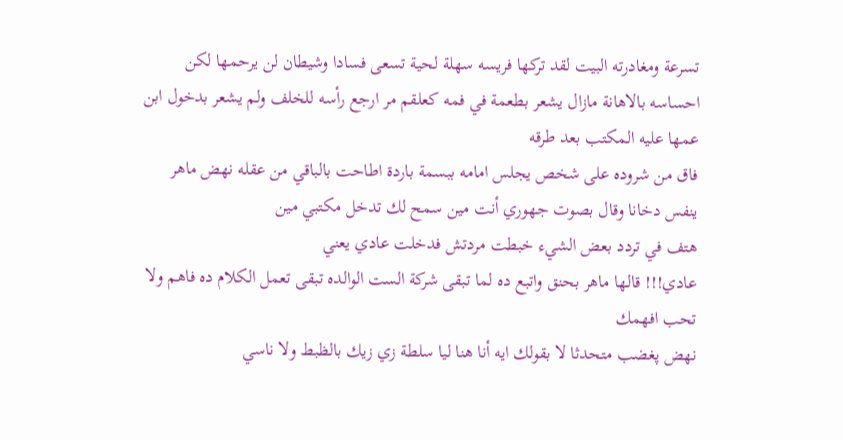تسرعة ومغادرته البيت لقد تركها فريسه سهلة لحية تسعى فسادا وشيطان لن يرحمها لكن احساسه بالاھانة مازال يشعر بطعمة في فمه كعلقم مر ارجع رأسه للخلف ولم يشعر بدخول ابن عمها عليه المكتب بعد طرقه
فاق من شروده على شخص يجلس امامه ببسمة باردة اطاحت بالباقي من عقله نهض ماهر ينفس دخانا وقال بصوت جهوري أنت مين سمح لك تدخل مكتبي مين
هتف في تردد بعض الشيء خبطت مردتش فدخلت عادي يعني
عادي!!! قالها ماهر بحنق واتبع ده لما تبقى شركة الست الوالده تبقى تعمل الكلام ده فاهم ولا تحب افهمك
نهض پغضب متحدثا لا بقولك ايه أنا هنا ليا سلطة زي زيك بالظبط ولا ناسي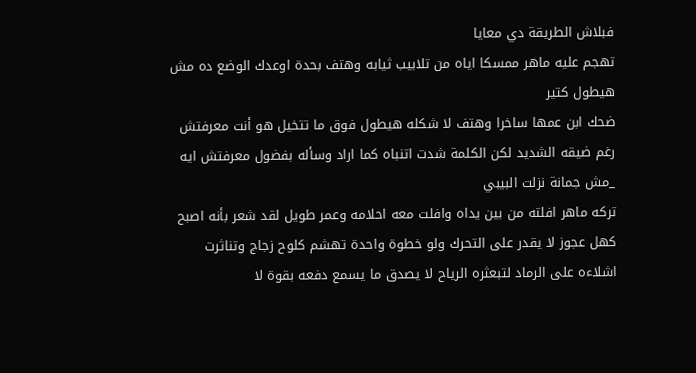فبلاش الطريقة دي معايا
تهجم عليه ماهر ممسكا اياه من تلابيب ثيابه وهتف بحدة اوعدك الوضع ده مش هيطول كتير
ضحك ابن عمها ساخرا وهتف لا شكله هيطول فوق ما تتخيل هو أنت معرفتش
رغم ضيقه الشديد لكن الكلمة شدت اتنباه كما اراد وسأله بفضول معرفتش ايه
_مش جمانة نزلت البيبي
تركه ماهر افلته من بين يداه وافلت معه احلامه وعمر طويل لقد شعر بأنه اصبح كهل عجوز لا يقدر على التحرك ولو خطوة واحدة تهشم كلوح زجاج وتناثرت اشلاءه على الرماد لتبعثره الرياح لا يصدق ما يسمع دفعه بقوة لا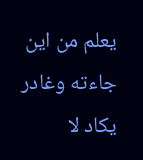يعلم من اين جاءته وغادر يكاد لا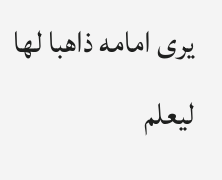يرى امامه ذاهبا لها ليعلم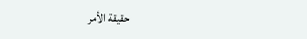حقيقة الأمر